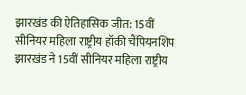झारखंड की ऐतिहासिक जीत: 15वीं सीनियर महिला राष्ट्रीय हॉकी चैंपियनशिप
झारखंड ने 15वीं सीनियर महिला राष्ट्रीय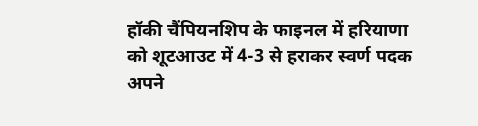हॉकी चैंपियनशिप के फाइनल में हरियाणा को शूटआउट में 4-3 से हराकर स्वर्ण पदक अपने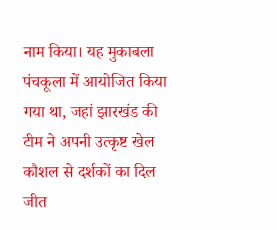नाम किया। यह मुकाबला पंचकूला में आयोजित किया गया था, जहां झारखंड की टीम ने अपनी उत्कृष्ट खेल कौशल से दर्शकों का दिल जीत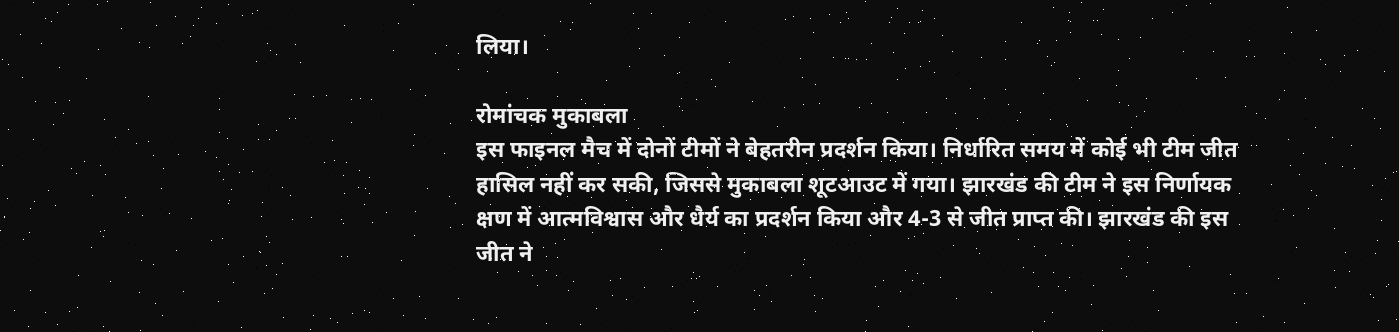लिया।

रोमांचक मुकाबला
इस फाइनल मैच में दोनों टीमों ने बेहतरीन प्रदर्शन किया। निर्धारित समय में कोई भी टीम जीत हासिल नहीं कर सकी, जिससे मुकाबला शूटआउट में गया। झारखंड की टीम ने इस निर्णायक क्षण में आत्मविश्वास और धैर्य का प्रदर्शन किया और 4-3 से जीत प्राप्त की। झारखंड की इस जीत ने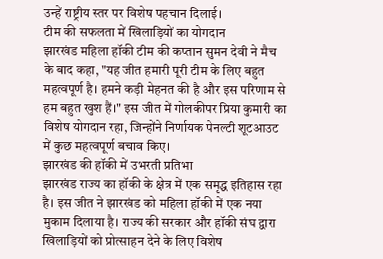उन्हें राष्ट्रीय स्तर पर विशेष पहचान दिलाई।
टीम की सफलता में खिलाड़ियों का योगदान
झारखंड महिला हॉकी टीम की कप्तान सुमन देवी ने मैच के बाद कहा, "यह जीत हमारी पूरी टीम के लिए बहुत महत्वपूर्ण है। हमने कड़ी मेहनत की है और इस परिणाम से हम बहुत खुश हैं।" इस जीत में गोलकीपर प्रिया कुमारी का विशेष योगदान रहा, जिन्होंने निर्णायक पेनल्टी शूटआउट में कुछ महत्वपूर्ण बचाव किए।
झारखंड की हॉकी में उभरती प्रतिभा
झारखंड राज्य का हॉकी के क्षेत्र में एक समृद्ध इतिहास रहा है। इस जीत ने झारखंड को महिला हॉकी में एक नया मुकाम दिलाया है। राज्य की सरकार और हॉकी संघ द्वारा खिलाड़ियों को प्रोत्साहन देने के लिए विशेष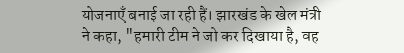योजनाएँ बनाई जा रही हैं। झारखंड के खेल मंत्री ने कहा, "हमारी टीम ने जो कर दिखाया है, वह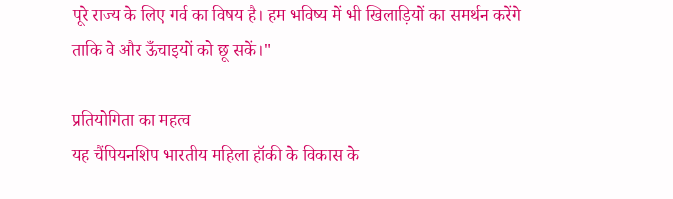पूरे राज्य के लिए गर्व का विषय है। हम भविष्य में भी खिलाड़ियों का समर्थन करेंगे ताकि वे और ऊँचाइयों को छू सकें।"

प्रतियोगिता का महत्व
यह चैंपियनशिप भारतीय महिला हॉकी के विकास के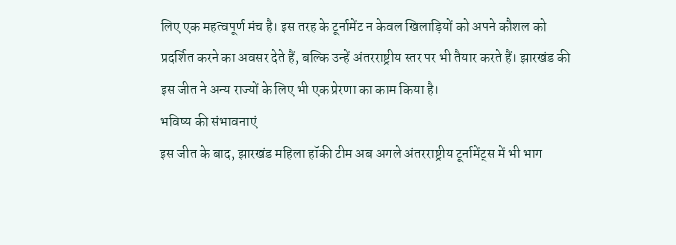लिए एक महत्वपूर्ण मंच है। इस तरह के टूर्नामेंट न केवल खिलाड़ियों को अपने कौशल को प्रदर्शित करने का अवसर देते हैं, बल्कि उन्हें अंतरराष्ट्रीय स्तर पर भी तैयार करते हैं। झारखंड की इस जीत ने अन्य राज्यों के लिए भी एक प्रेरणा का काम किया है।
भविष्य की संभावनाएं
इस जीत के बाद, झारखंड महिला हॉकी टीम अब अगले अंतरराष्ट्रीय टूर्नामेंट्स में भी भाग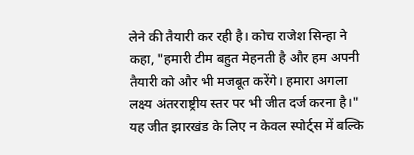लेने की तैयारी कर रही है। कोच राजेश सिन्हा ने कहा, "हमारी टीम बहुत मेहनती है और हम अपनी तैयारी को और भी मजबूत करेंगे। हमारा अगला लक्ष्य अंतरराष्ट्रीय स्तर पर भी जीत दर्ज करना है।"
यह जीत झारखंड के लिए न केवल स्पोर्ट्स में बल्कि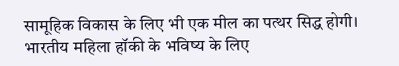सामूहिक विकास के लिए भी एक मील का पत्थर सिद्ध होगी। भारतीय महिला हॉकी के भविष्य के लिए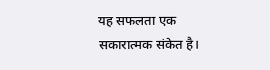यह सफलता एक सकारात्मक संकेत है।